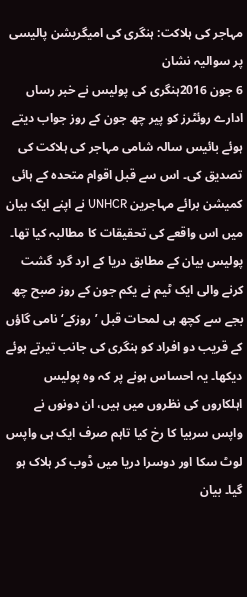مہاجر کی ہلاکت: ہنگری کی اميگريشن پاليسی پر سواليہ نشان
6 جون 2016ہنگری کی پوليس نے خبر رساں ادارے روئٹرز کو پير چھ جون کے روز جواب ديتے ہوئے بائيس سالہ شامی مہاجر کی ہلاکت کی تصديق کی۔ اس سے قبل اقوام متحدہ کے ہائی کميشن برائے مہاجرين UNHCR نے اپنے ايک بيان ميں اس واقعے کی تحقيقات کا مطالبہ کيا تھا۔
پوليس بيان کے مطابق دريا کے ارد گرد گشت کرنے والی ايک ٹيم نے يکم جون کے روز صبح چھ بجے سے کچھ ہی لمحات قبل ’روزکے‘ نامی گاؤں کے قريب دو افراد کو ہنگری کی جانب تيرتے ہوئے ديکھا۔ یہ احساس ہونے پر کہ وہ پوليس اہلکاروں کی نظروں ميں ہيں، ان دونوں نے واپس سربيا کا رخ کيا تاہم صرف ايک ہی واپس لوٹ سکا اور دوسرا دريا ميں ڈوب کر ہلاک ہو گيا۔ بيان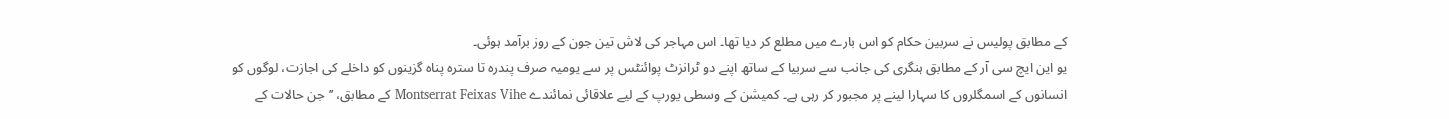کے مطابق پوليس نے سربين حکام کو اس بارے میں مطلع کر ديا تھا۔ اس مہاجر کی لاش تين جون کے روز برآمد ہوئی۔
يو اين ايچ سی آر کے مطابق ہنگری کی جانب سے سربيا کے ساتھ اپنے دو ٹرانزٹ پوائنٹس پر سے يوميہ صرف پندرہ تا سترہ پناہ گزينوں کو داخلے کی اجازت، لوگوں کو انسانوں کے اسمگلروں کا سہارا لينے پر مجبور کر رہی ہے۔ کميشن کے وسطی يورپ کے ليے علاقائی نمائندے Montserrat Feixas Vihe کے مطابق، ’’جن حالات کے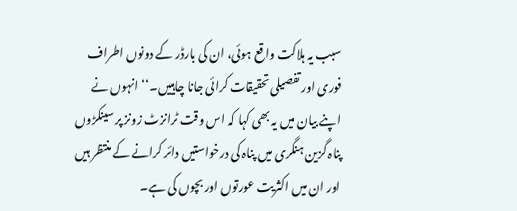سبب يہ ہلاکت واقع ہوئی، ان کی بارڈر کے دونوں اطراف فوری اور تفصيلی تحقيقات کرائی جانا چاہييں۔‘‘ انہوں نے اپنے بيان ميں یہ بھی کہا کہ اس وقت ٹرانزٹ زونز پر سينکڑوں پناہ گزين ہنگری ميں پناہ کی درخواستيں دائر کرانے کے منتظر ہيں اور ان ميں اکثريت عورتوں اور بچوں کی ہے۔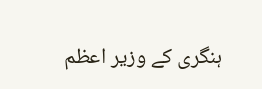ہنگری کے وزير اعظم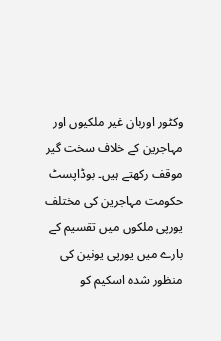وکٹور اوربان غير ملکيوں اور مہاجرين کے خلاف سخت گير موقف رکھتے ہيں۔ بوڈاپسٹ حکومت مہاجرين کی مختلف يورپی ملکوں میں تقسیم کے بارے میں يورپی يونين کی منظور شدہ اسکيم کو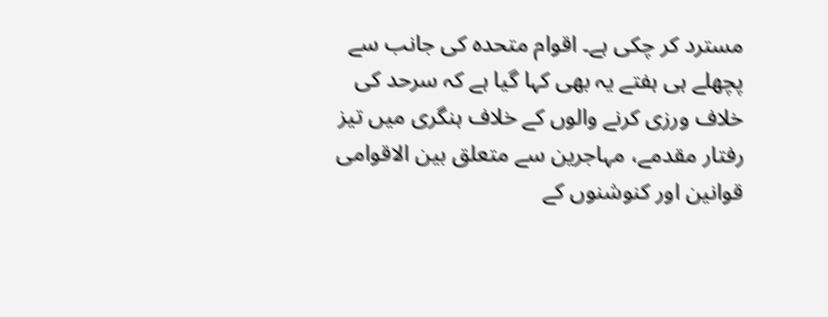مسترد کر چکی ہے۔ اقوام متحدہ کی جانب سے پچھلے ہی ہفتے يہ بھی کہا گيا ہے کہ سرحد کی خلاف ورزی کرنے والوں کے خلاف ہنگری ميں تيز رفتار مقدمے، مہاجرين سے متعلق بين الاقوامی قوانين اور کنوشنوں کے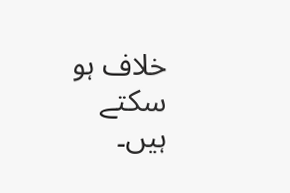خلاف ہو سکتے ہيں۔